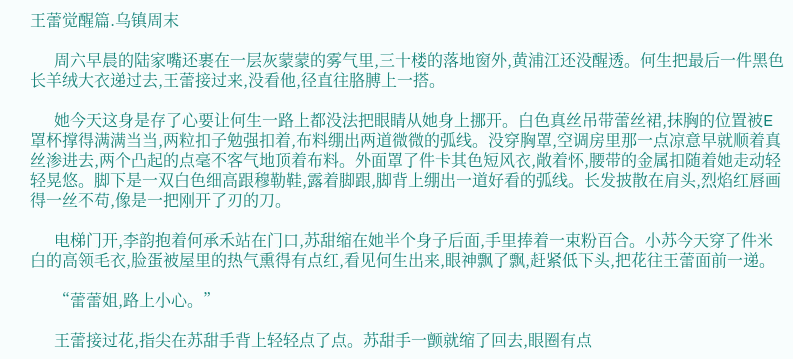王蕾觉醒篇.乌镇周末

      周六早晨的陆家嘴还裹在一层灰蒙蒙的雾气里,三十楼的落地窗外,黄浦江还没醒透。何生把最后一件黑色长羊绒大衣递过去,王蕾接过来,没看他,径直往胳膊上一搭。

      她今天这身是存了心要让何生一路上都没法把眼睛从她身上挪开。白色真丝吊带蕾丝裙,抹胸的位置被E罩杯撑得满满当当,两粒扣子勉强扣着,布料绷出两道微微的弧线。没穿胸罩,空调房里那一点凉意早就顺着真丝渗进去,两个凸起的点毫不客气地顶着布料。外面罩了件卡其色短风衣,敞着怀,腰带的金属扣随着她走动轻轻晃悠。脚下是一双白色细高跟穆勒鞋,露着脚跟,脚背上绷出一道好看的弧线。长发披散在肩头,烈焰红唇画得一丝不苟,像是一把刚开了刃的刀。

      电梯门开,李韵抱着何承禾站在门口,苏甜缩在她半个身子后面,手里捧着一束粉百合。小苏今天穿了件米白的高领毛衣,脸蛋被屋里的热气熏得有点红,看见何生出来,眼神飘了飘,赶紧低下头,把花往王蕾面前一递。

      “蕾蕾姐,路上小心。”

      王蕾接过花,指尖在苏甜手背上轻轻点了点。苏甜手一颤就缩了回去,眼圈有点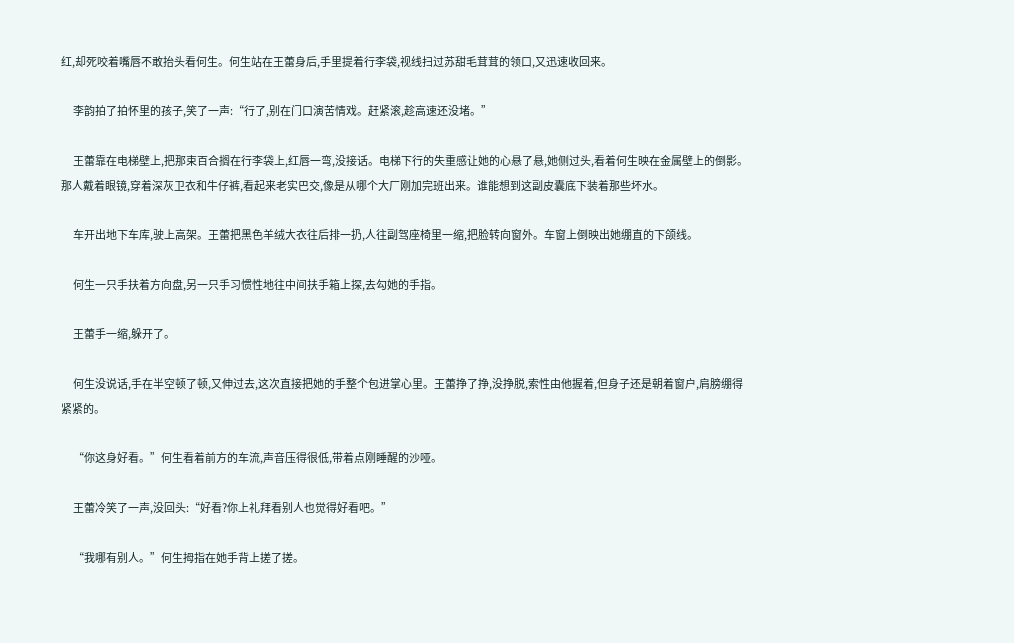红,却死咬着嘴唇不敢抬头看何生。何生站在王蕾身后,手里提着行李袋,视线扫过苏甜毛茸茸的领口,又迅速收回来。

      李韵拍了拍怀里的孩子,笑了一声:“行了,别在门口演苦情戏。赶紧滚,趁高速还没堵。”

      王蕾靠在电梯壁上,把那束百合搁在行李袋上,红唇一弯,没接话。电梯下行的失重感让她的心悬了悬,她侧过头,看着何生映在金属壁上的倒影。那人戴着眼镜,穿着深灰卫衣和牛仔裤,看起来老实巴交,像是从哪个大厂刚加完班出来。谁能想到这副皮囊底下装着那些坏水。

      车开出地下车库,驶上高架。王蕾把黑色羊绒大衣往后排一扔,人往副驾座椅里一缩,把脸转向窗外。车窗上倒映出她绷直的下颌线。

      何生一只手扶着方向盘,另一只手习惯性地往中间扶手箱上探,去勾她的手指。

      王蕾手一缩,躲开了。

      何生没说话,手在半空顿了顿,又伸过去,这次直接把她的手整个包进掌心里。王蕾挣了挣,没挣脱,索性由他握着,但身子还是朝着窗户,肩膀绷得紧紧的。

      “你这身好看。”何生看着前方的车流,声音压得很低,带着点刚睡醒的沙哑。

      王蕾冷笑了一声,没回头:“好看?你上礼拜看别人也觉得好看吧。”

      “我哪有别人。”何生拇指在她手背上搓了搓。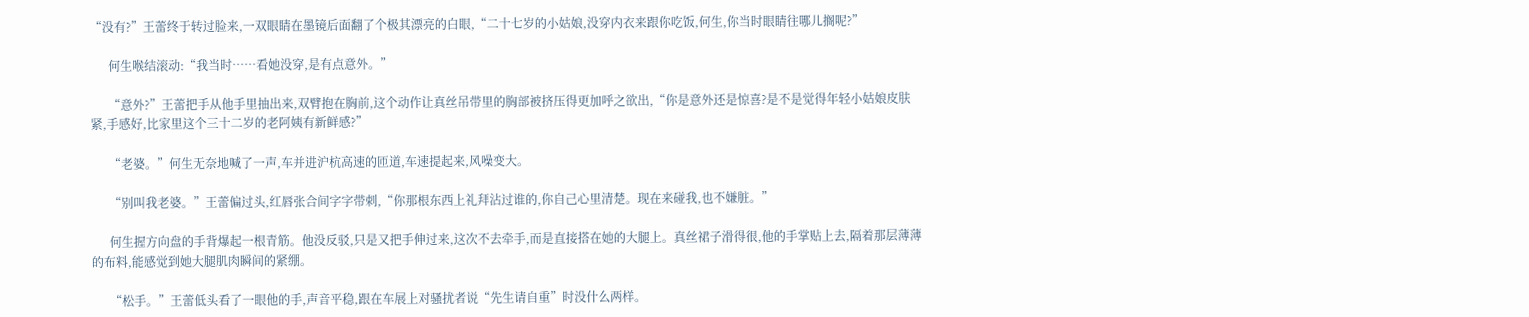“没有?”王蕾终于转过脸来,一双眼睛在墨镜后面翻了个极其漂亮的白眼,“二十七岁的小姑娘,没穿内衣来跟你吃饭,何生,你当时眼睛往哪儿搁呢?”

      何生喉结滚动:“我当时……看她没穿,是有点意外。”

      “意外?”王蕾把手从他手里抽出来,双臂抱在胸前,这个动作让真丝吊带里的胸部被挤压得更加呼之欲出,“你是意外还是惊喜?是不是觉得年轻小姑娘皮肤紧,手感好,比家里这个三十二岁的老阿姨有新鲜感?”

      “老婆。”何生无奈地喊了一声,车并进沪杭高速的匝道,车速提起来,风噪变大。

      “别叫我老婆。”王蕾偏过头,红唇张合间字字带刺,“你那根东西上礼拜沾过谁的,你自己心里清楚。现在来碰我,也不嫌脏。”

      何生握方向盘的手背爆起一根青筋。他没反驳,只是又把手伸过来,这次不去牵手,而是直接搭在她的大腿上。真丝裙子滑得很,他的手掌贴上去,隔着那层薄薄的布料,能感觉到她大腿肌肉瞬间的紧绷。

      “松手。”王蕾低头看了一眼他的手,声音平稳,跟在车展上对骚扰者说“先生请自重”时没什么两样。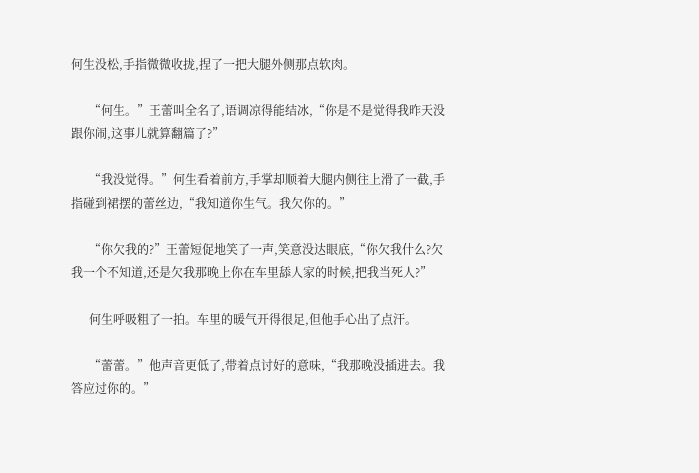何生没松,手指微微收拢,捏了一把大腿外侧那点软肉。

      “何生。”王蕾叫全名了,语调凉得能结冰,“你是不是觉得我昨天没跟你闹,这事儿就算翻篇了?”

      “我没觉得。”何生看着前方,手掌却顺着大腿内侧往上滑了一截,手指碰到裙摆的蕾丝边,“我知道你生气。我欠你的。”

      “你欠我的?”王蕾短促地笑了一声,笑意没达眼底,“你欠我什么?欠我一个不知道,还是欠我那晚上你在车里舔人家的时候,把我当死人?”

      何生呼吸粗了一拍。车里的暖气开得很足,但他手心出了点汗。

      “蕾蕾。”他声音更低了,带着点讨好的意味,“我那晚没插进去。我答应过你的。”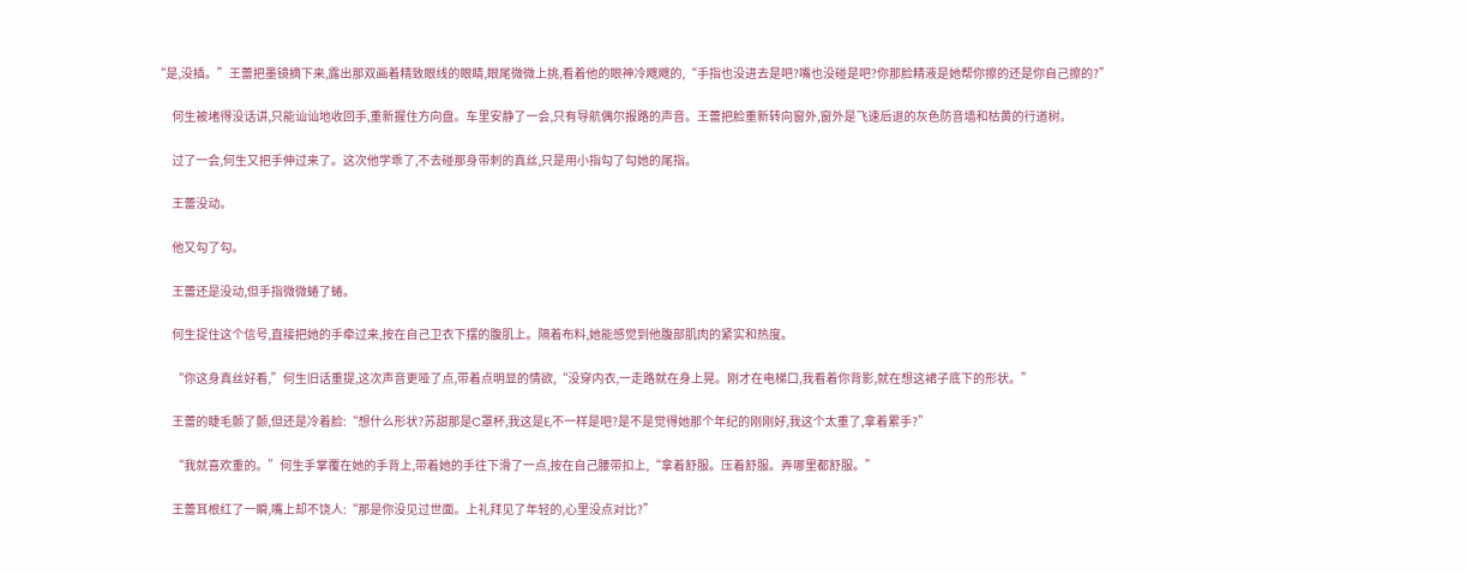“是,没插。”王蕾把墨镜摘下来,露出那双画着精致眼线的眼睛,眼尾微微上挑,看着他的眼神冷飕飕的,“手指也没进去是吧?嘴也没碰是吧?你那脸精液是她帮你擦的还是你自己擦的?”

      何生被堵得没话讲,只能讪讪地收回手,重新握住方向盘。车里安静了一会,只有导航偶尔报路的声音。王蕾把脸重新转向窗外,窗外是飞速后退的灰色防音墙和枯黄的行道树。

      过了一会,何生又把手伸过来了。这次他学乖了,不去碰那身带刺的真丝,只是用小指勾了勾她的尾指。

      王蕾没动。

      他又勾了勾。

      王蕾还是没动,但手指微微蜷了蜷。

      何生捉住这个信号,直接把她的手牵过来,按在自己卫衣下摆的腹肌上。隔着布料,她能感觉到他腹部肌肉的紧实和热度。

      “你这身真丝好看,”何生旧话重提,这次声音更哑了点,带着点明显的情欲,“没穿内衣,一走路就在身上晃。刚才在电梯口,我看着你背影,就在想这裙子底下的形状。”

      王蕾的睫毛颤了颤,但还是冷着脸:“想什么形状?苏甜那是C罩杯,我这是E,不一样是吧?是不是觉得她那个年纪的刚刚好,我这个太重了,拿着累手?”

      “我就喜欢重的。”何生手掌覆在她的手背上,带着她的手往下滑了一点,按在自己腰带扣上,“拿着舒服。压着舒服。弄哪里都舒服。”

      王蕾耳根红了一瞬,嘴上却不饶人:“那是你没见过世面。上礼拜见了年轻的,心里没点对比?”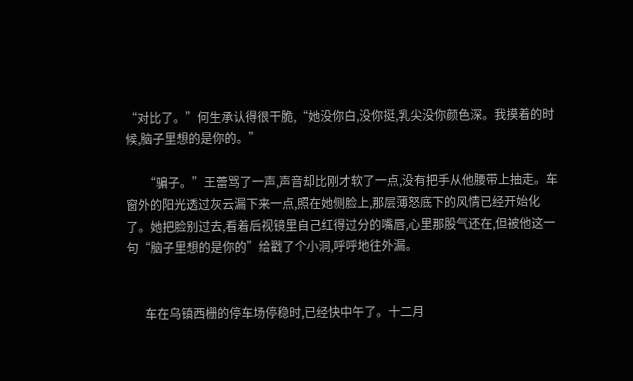“对比了。”何生承认得很干脆,“她没你白,没你挺,乳尖没你颜色深。我摸着的时候,脑子里想的是你的。”

      “骗子。”王蕾骂了一声,声音却比刚才软了一点,没有把手从他腰带上抽走。车窗外的阳光透过灰云漏下来一点,照在她侧脸上,那层薄怒底下的风情已经开始化了。她把脸别过去,看着后视镜里自己红得过分的嘴唇,心里那股气还在,但被他这一句“脑子里想的是你的”给戳了个小洞,呼呼地往外漏。


      车在乌镇西栅的停车场停稳时,已经快中午了。十二月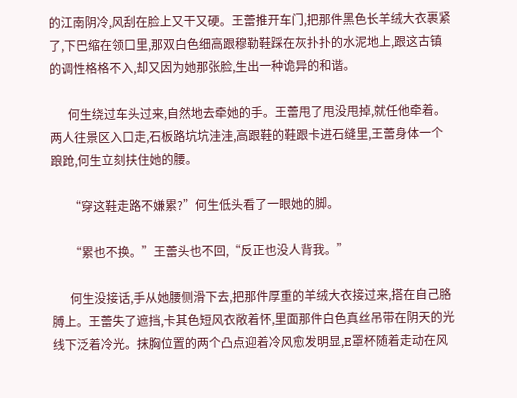的江南阴冷,风刮在脸上又干又硬。王蕾推开车门,把那件黑色长羊绒大衣裹紧了,下巴缩在领口里,那双白色细高跟穆勒鞋踩在灰扑扑的水泥地上,跟这古镇的调性格格不入,却又因为她那张脸,生出一种诡异的和谐。

      何生绕过车头过来,自然地去牵她的手。王蕾甩了甩没甩掉,就任他牵着。两人往景区入口走,石板路坑坑洼洼,高跟鞋的鞋跟卡进石缝里,王蕾身体一个踉跄,何生立刻扶住她的腰。

      “穿这鞋走路不嫌累?”何生低头看了一眼她的脚。

      “累也不换。”王蕾头也不回,“反正也没人背我。”

      何生没接话,手从她腰侧滑下去,把那件厚重的羊绒大衣接过来,搭在自己胳膊上。王蕾失了遮挡,卡其色短风衣敞着怀,里面那件白色真丝吊带在阴天的光线下泛着冷光。抹胸位置的两个凸点迎着冷风愈发明显,E罩杯随着走动在风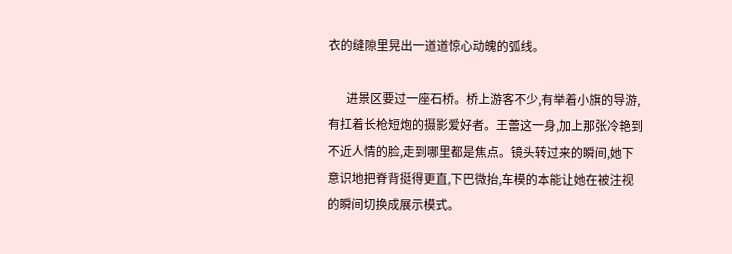衣的缝隙里晃出一道道惊心动魄的弧线。

      进景区要过一座石桥。桥上游客不少,有举着小旗的导游,有扛着长枪短炮的摄影爱好者。王蕾这一身,加上那张冷艳到不近人情的脸,走到哪里都是焦点。镜头转过来的瞬间,她下意识地把脊背挺得更直,下巴微抬,车模的本能让她在被注视的瞬间切换成展示模式。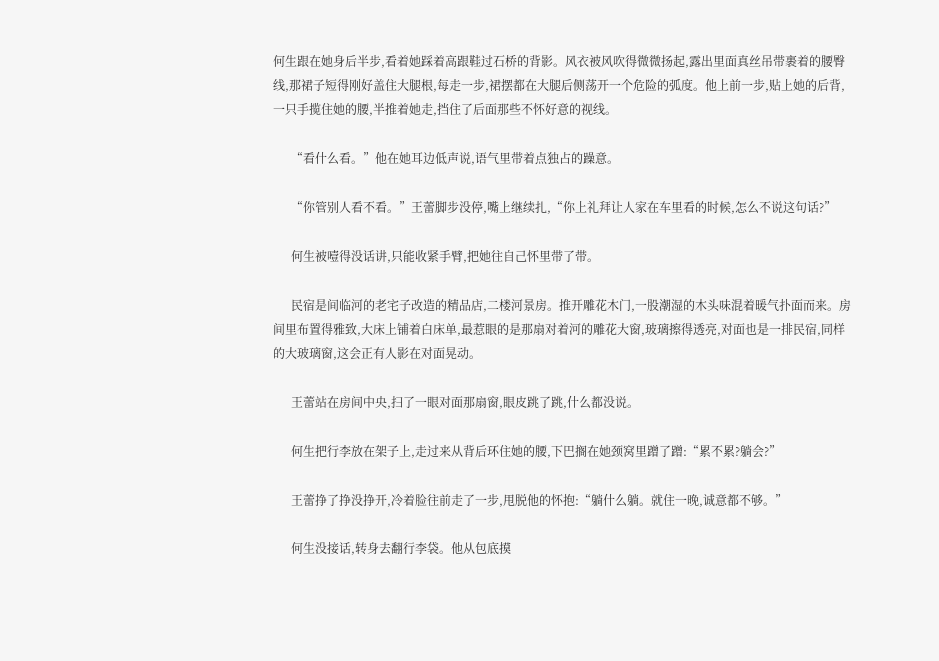何生跟在她身后半步,看着她踩着高跟鞋过石桥的背影。风衣被风吹得微微扬起,露出里面真丝吊带裹着的腰臀线,那裙子短得刚好盖住大腿根,每走一步,裙摆都在大腿后侧荡开一个危险的弧度。他上前一步,贴上她的后背,一只手揽住她的腰,半推着她走,挡住了后面那些不怀好意的视线。

      “看什么看。”他在她耳边低声说,语气里带着点独占的躁意。

      “你管别人看不看。”王蕾脚步没停,嘴上继续扎,“你上礼拜让人家在车里看的时候,怎么不说这句话?”

      何生被噎得没话讲,只能收紧手臂,把她往自己怀里带了带。

      民宿是间临河的老宅子改造的精品店,二楼河景房。推开雕花木门,一股潮湿的木头味混着暖气扑面而来。房间里布置得雅致,大床上铺着白床单,最惹眼的是那扇对着河的雕花大窗,玻璃擦得透亮,对面也是一排民宿,同样的大玻璃窗,这会正有人影在对面晃动。

      王蕾站在房间中央,扫了一眼对面那扇窗,眼皮跳了跳,什么都没说。

      何生把行李放在架子上,走过来从背后环住她的腰,下巴搁在她颈窝里蹭了蹭:“累不累?躺会?”

      王蕾挣了挣没挣开,冷着脸往前走了一步,甩脱他的怀抱:“躺什么躺。就住一晚,诚意都不够。”

      何生没接话,转身去翻行李袋。他从包底摸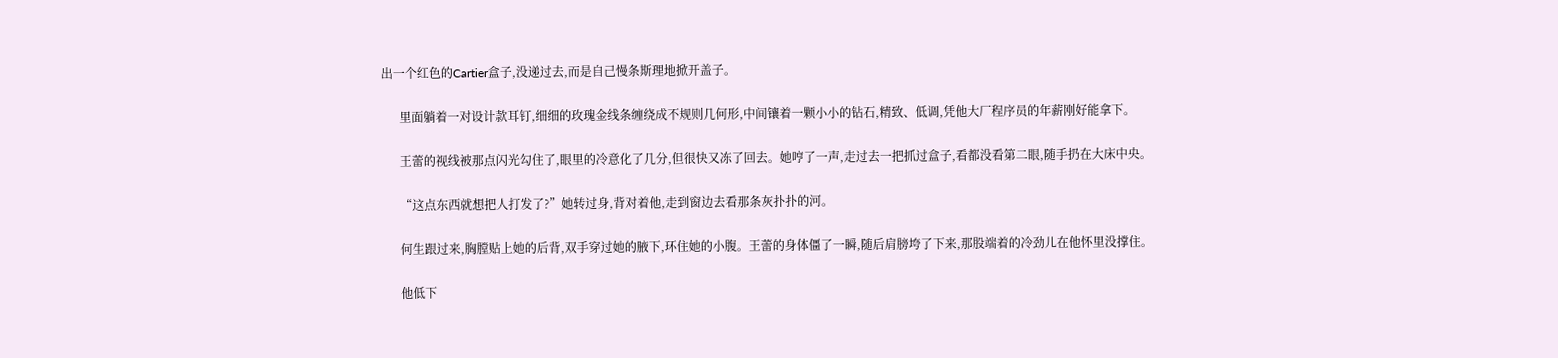出一个红色的Cartier盒子,没递过去,而是自己慢条斯理地掀开盖子。

      里面躺着一对设计款耳钉,细细的玫瑰金线条缠绕成不规则几何形,中间镶着一颗小小的钻石,精致、低调,凭他大厂程序员的年薪刚好能拿下。

      王蕾的视线被那点闪光勾住了,眼里的冷意化了几分,但很快又冻了回去。她哼了一声,走过去一把抓过盒子,看都没看第二眼,随手扔在大床中央。

      “这点东西就想把人打发了?”她转过身,背对着他,走到窗边去看那条灰扑扑的河。

      何生跟过来,胸膛贴上她的后背,双手穿过她的腋下,环住她的小腹。王蕾的身体僵了一瞬,随后肩膀垮了下来,那股端着的冷劲儿在他怀里没撑住。

      他低下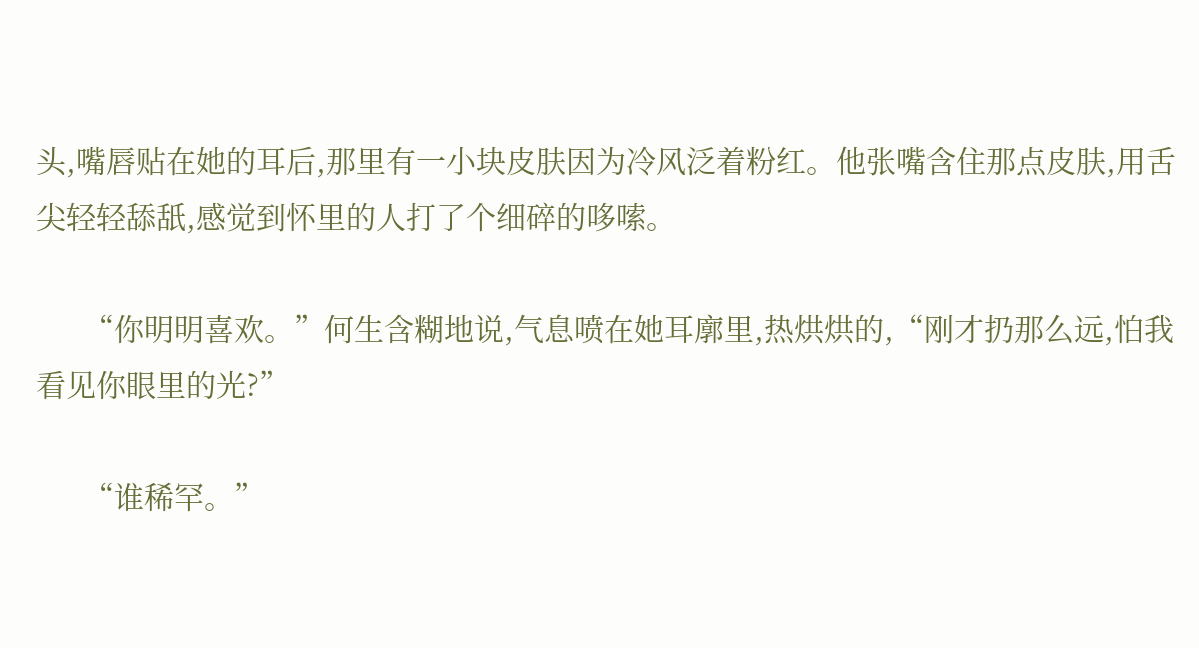头,嘴唇贴在她的耳后,那里有一小块皮肤因为冷风泛着粉红。他张嘴含住那点皮肤,用舌尖轻轻舔舐,感觉到怀里的人打了个细碎的哆嗦。

      “你明明喜欢。”何生含糊地说,气息喷在她耳廓里,热烘烘的,“刚才扔那么远,怕我看见你眼里的光?”

      “谁稀罕。”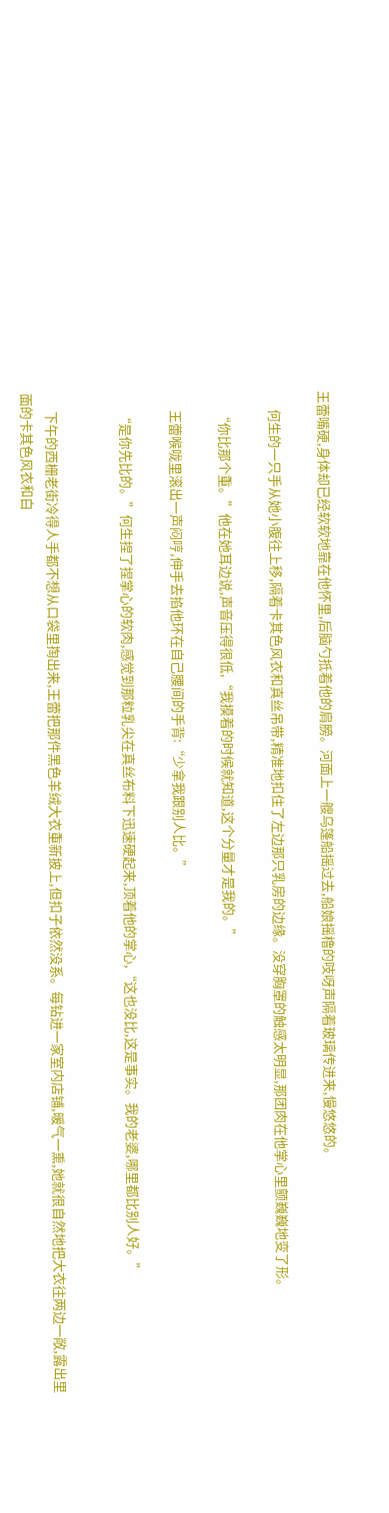王蕾嘴硬,身体却已经软软地靠在他怀里,后脑勺抵着他的肩膀。河面上一艘乌篷船摇过去,船娘摇橹的吱呀声隔着玻璃传进来,慢悠悠的。

      何生的一只手从她小腹往上移,隔着卡其色风衣和真丝吊带,精准地扣住了左边那只乳房的边缘。没穿胸罩的触感太明显,那团肉在他掌心里颤巍巍地变了形。

      “你比那个重。”他在她耳边说,声音压得很低,“我摸着的时候就知道,这个分量才是我的。”

      王蕾喉咙里滚出一声闷哼,伸手去掐他环在自己腰间的手背:“少拿我跟别人比。”

      “是你先比的。”何生捏了捏掌心的软肉,感觉到那粒乳尖在真丝布料下迅速硬起来,顶着他的掌心,“这也没比,这是事实。我的老婆,哪里都比别人好。”


      下午的西栅老街冷得人手都不想从口袋里掏出来,王蕾把那件黑色羊绒大衣重新披上,但扣子依然没系。每钻进一家室内店铺,暖气一熏,她就很自然地把大衣往两边一敞,露出里面的卡其色风衣和白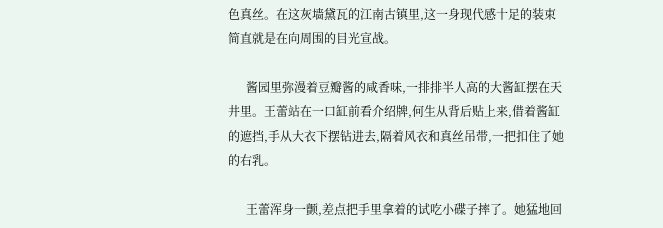色真丝。在这灰墙黛瓦的江南古镇里,这一身现代感十足的装束简直就是在向周围的目光宣战。

      酱园里弥漫着豆瓣酱的咸香味,一排排半人高的大酱缸摆在天井里。王蕾站在一口缸前看介绍牌,何生从背后贴上来,借着酱缸的遮挡,手从大衣下摆钻进去,隔着风衣和真丝吊带,一把扣住了她的右乳。

      王蕾浑身一颤,差点把手里拿着的试吃小碟子摔了。她猛地回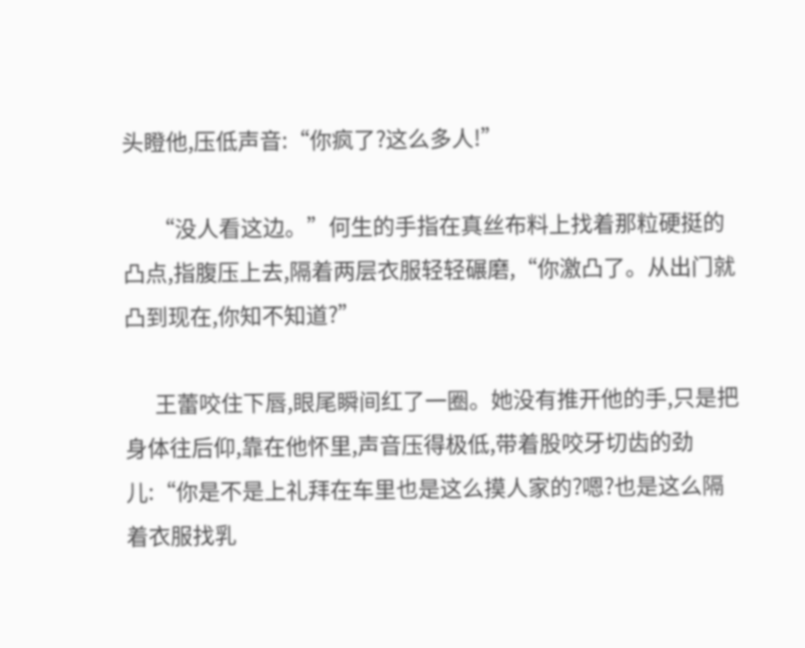头瞪他,压低声音:“你疯了?这么多人!”

      “没人看这边。”何生的手指在真丝布料上找着那粒硬挺的凸点,指腹压上去,隔着两层衣服轻轻碾磨,“你激凸了。从出门就凸到现在,你知不知道?”

      王蕾咬住下唇,眼尾瞬间红了一圈。她没有推开他的手,只是把身体往后仰,靠在他怀里,声音压得极低,带着股咬牙切齿的劲儿:“你是不是上礼拜在车里也是这么摸人家的?嗯?也是这么隔着衣服找乳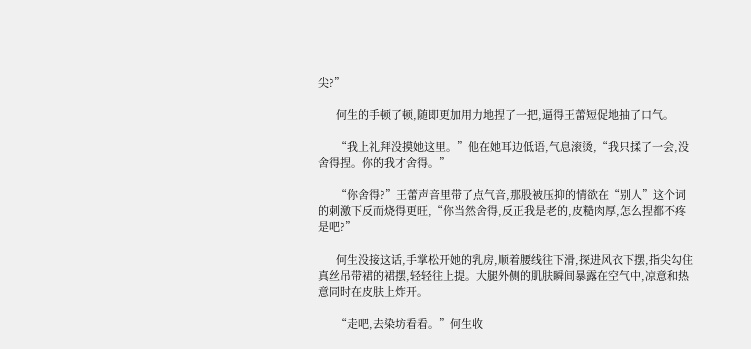尖?”

      何生的手顿了顿,随即更加用力地捏了一把,逼得王蕾短促地抽了口气。

      “我上礼拜没摸她这里。”他在她耳边低语,气息滚烫,“我只揉了一会,没舍得捏。你的我才舍得。”

      “你舍得?”王蕾声音里带了点气音,那股被压抑的情欲在“别人”这个词的刺激下反而烧得更旺,“你当然舍得,反正我是老的,皮糙肉厚,怎么捏都不疼是吧?”

      何生没接这话,手掌松开她的乳房,顺着腰线往下滑,探进风衣下摆,指尖勾住真丝吊带裙的裙摆,轻轻往上提。大腿外侧的肌肤瞬间暴露在空气中,凉意和热意同时在皮肤上炸开。

      “走吧,去染坊看看。”何生收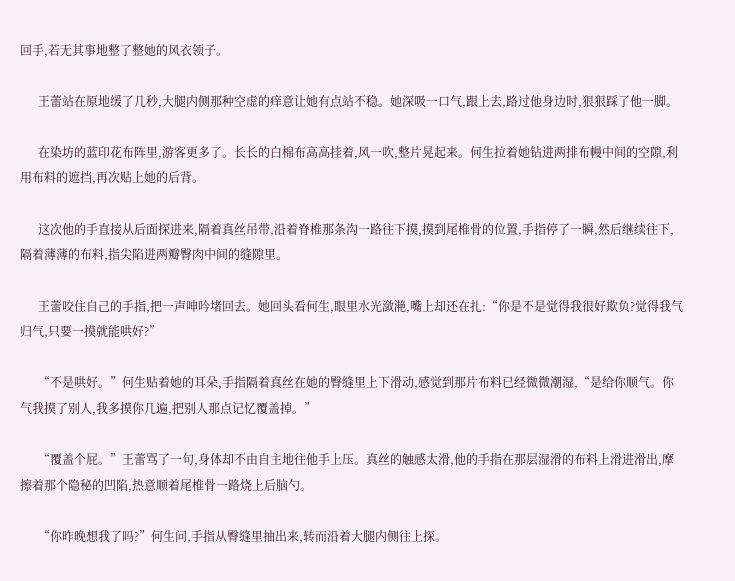回手,若无其事地整了整她的风衣领子。

      王蕾站在原地缓了几秒,大腿内侧那种空虚的痒意让她有点站不稳。她深吸一口气,跟上去,路过他身边时,狠狠踩了他一脚。

      在染坊的蓝印花布阵里,游客更多了。长长的白棉布高高挂着,风一吹,整片晃起来。何生拉着她钻进两排布幔中间的空隙,利用布料的遮挡,再次贴上她的后背。

      这次他的手直接从后面探进来,隔着真丝吊带,沿着脊椎那条沟一路往下摸,摸到尾椎骨的位置,手指停了一瞬,然后继续往下,隔着薄薄的布料,指尖陷进两瓣臀肉中间的缝隙里。

      王蕾咬住自己的手指,把一声呻吟堵回去。她回头看何生,眼里水光潋滟,嘴上却还在扎:“你是不是觉得我很好欺负?觉得我气归气,只要一摸就能哄好?”

      “不是哄好。”何生贴着她的耳朵,手指隔着真丝在她的臀缝里上下滑动,感觉到那片布料已经微微潮湿,“是给你顺气。你气我摸了别人,我多摸你几遍,把别人那点记忆覆盖掉。”

      “覆盖个屁。”王蕾骂了一句,身体却不由自主地往他手上压。真丝的触感太滑,他的手指在那层湿滑的布料上滑进滑出,摩擦着那个隐秘的凹陷,热意顺着尾椎骨一路烧上后脑勺。

      “你昨晚想我了吗?”何生问,手指从臀缝里抽出来,转而沿着大腿内侧往上探。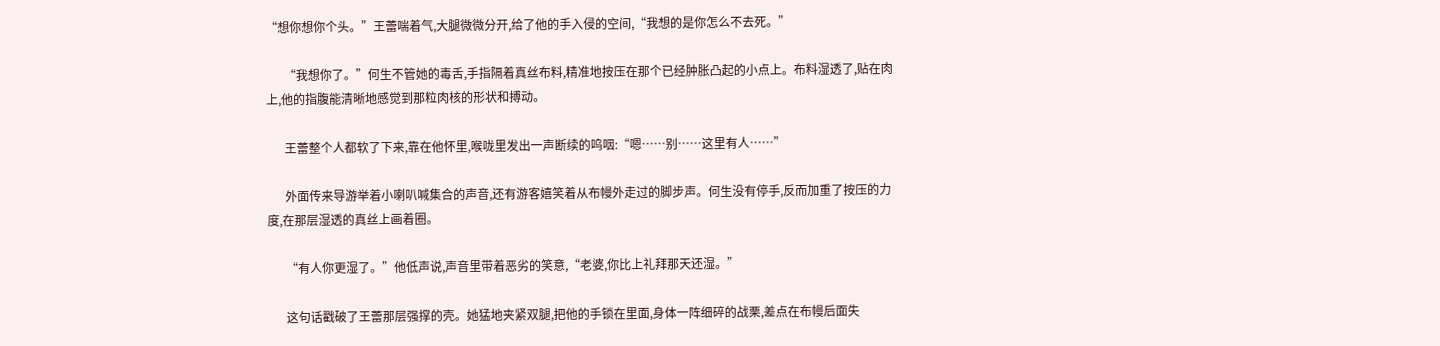“想你想你个头。”王蕾喘着气,大腿微微分开,给了他的手入侵的空间,“我想的是你怎么不去死。”

      “我想你了。”何生不管她的毒舌,手指隔着真丝布料,精准地按压在那个已经肿胀凸起的小点上。布料湿透了,贴在肉上,他的指腹能清晰地感觉到那粒肉核的形状和搏动。

      王蕾整个人都软了下来,靠在他怀里,喉咙里发出一声断续的呜咽:“嗯……别……这里有人……”

      外面传来导游举着小喇叭喊集合的声音,还有游客嬉笑着从布幔外走过的脚步声。何生没有停手,反而加重了按压的力度,在那层湿透的真丝上画着圈。

      “有人你更湿了。”他低声说,声音里带着恶劣的笑意,“老婆,你比上礼拜那天还湿。”

      这句话戳破了王蕾那层强撑的壳。她猛地夹紧双腿,把他的手锁在里面,身体一阵细碎的战栗,差点在布幔后面失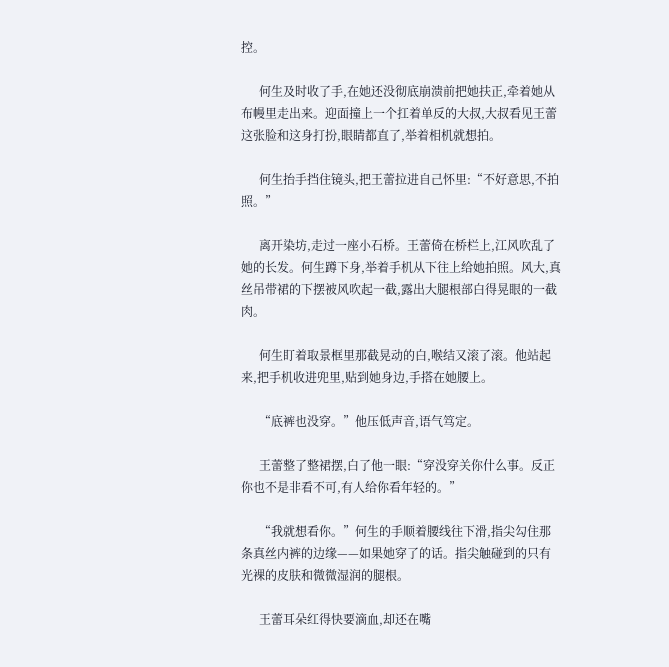控。

      何生及时收了手,在她还没彻底崩溃前把她扶正,牵着她从布幔里走出来。迎面撞上一个扛着单反的大叔,大叔看见王蕾这张脸和这身打扮,眼睛都直了,举着相机就想拍。

      何生抬手挡住镜头,把王蕾拉进自己怀里:“不好意思,不拍照。”

      离开染坊,走过一座小石桥。王蕾倚在桥栏上,江风吹乱了她的长发。何生蹲下身,举着手机从下往上给她拍照。风大,真丝吊带裙的下摆被风吹起一截,露出大腿根部白得晃眼的一截肉。

      何生盯着取景框里那截晃动的白,喉结又滚了滚。他站起来,把手机收进兜里,贴到她身边,手搭在她腰上。

      “底裤也没穿。”他压低声音,语气笃定。

      王蕾整了整裙摆,白了他一眼:“穿没穿关你什么事。反正你也不是非看不可,有人给你看年轻的。”

      “我就想看你。”何生的手顺着腰线往下滑,指尖勾住那条真丝内裤的边缘——如果她穿了的话。指尖触碰到的只有光裸的皮肤和微微湿润的腿根。

      王蕾耳朵红得快要滴血,却还在嘴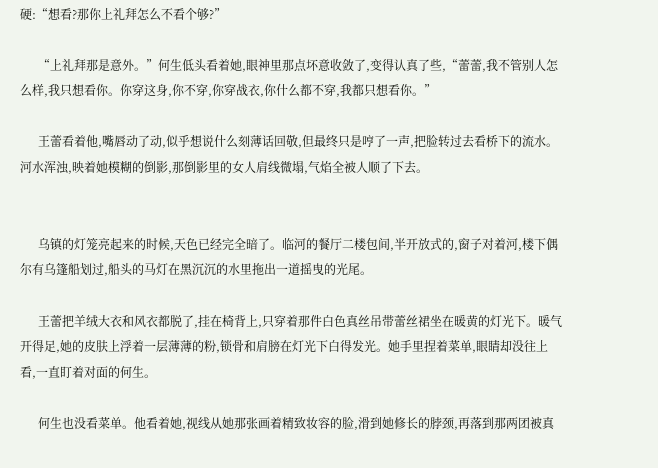硬:“想看?那你上礼拜怎么不看个够?”

      “上礼拜那是意外。”何生低头看着她,眼神里那点坏意收敛了,变得认真了些,“蕾蕾,我不管别人怎么样,我只想看你。你穿这身,你不穿,你穿战衣,你什么都不穿,我都只想看你。”

      王蕾看着他,嘴唇动了动,似乎想说什么刻薄话回敬,但最终只是哼了一声,把脸转过去看桥下的流水。河水浑浊,映着她模糊的倒影,那倒影里的女人肩线微塌,气焰全被人顺了下去。


      乌镇的灯笼亮起来的时候,天色已经完全暗了。临河的餐厅二楼包间,半开放式的,窗子对着河,楼下偶尔有乌篷船划过,船头的马灯在黑沉沉的水里拖出一道摇曳的光尾。

      王蕾把羊绒大衣和风衣都脱了,挂在椅背上,只穿着那件白色真丝吊带蕾丝裙坐在暖黄的灯光下。暖气开得足,她的皮肤上浮着一层薄薄的粉,锁骨和肩膀在灯光下白得发光。她手里捏着菜单,眼睛却没往上看,一直盯着对面的何生。

      何生也没看菜单。他看着她,视线从她那张画着精致妆容的脸,滑到她修长的脖颈,再落到那两团被真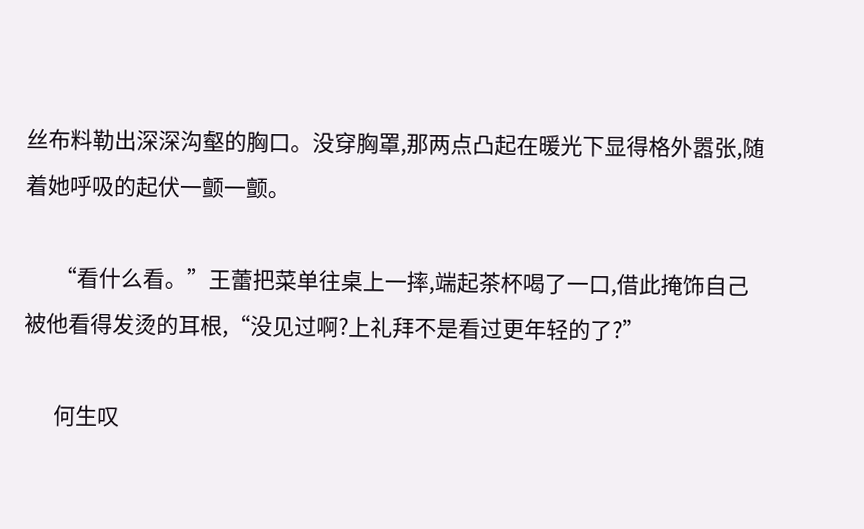丝布料勒出深深沟壑的胸口。没穿胸罩,那两点凸起在暖光下显得格外嚣张,随着她呼吸的起伏一颤一颤。

      “看什么看。”王蕾把菜单往桌上一摔,端起茶杯喝了一口,借此掩饰自己被他看得发烫的耳根,“没见过啊?上礼拜不是看过更年轻的了?”

      何生叹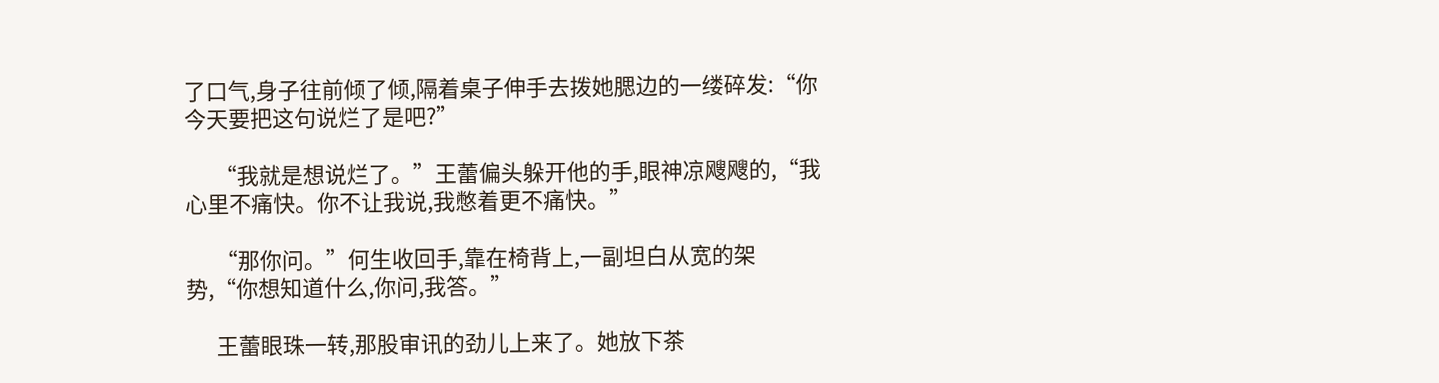了口气,身子往前倾了倾,隔着桌子伸手去拨她腮边的一缕碎发:“你今天要把这句说烂了是吧?”

      “我就是想说烂了。”王蕾偏头躲开他的手,眼神凉飕飕的,“我心里不痛快。你不让我说,我憋着更不痛快。”

      “那你问。”何生收回手,靠在椅背上,一副坦白从宽的架势,“你想知道什么,你问,我答。”

      王蕾眼珠一转,那股审讯的劲儿上来了。她放下茶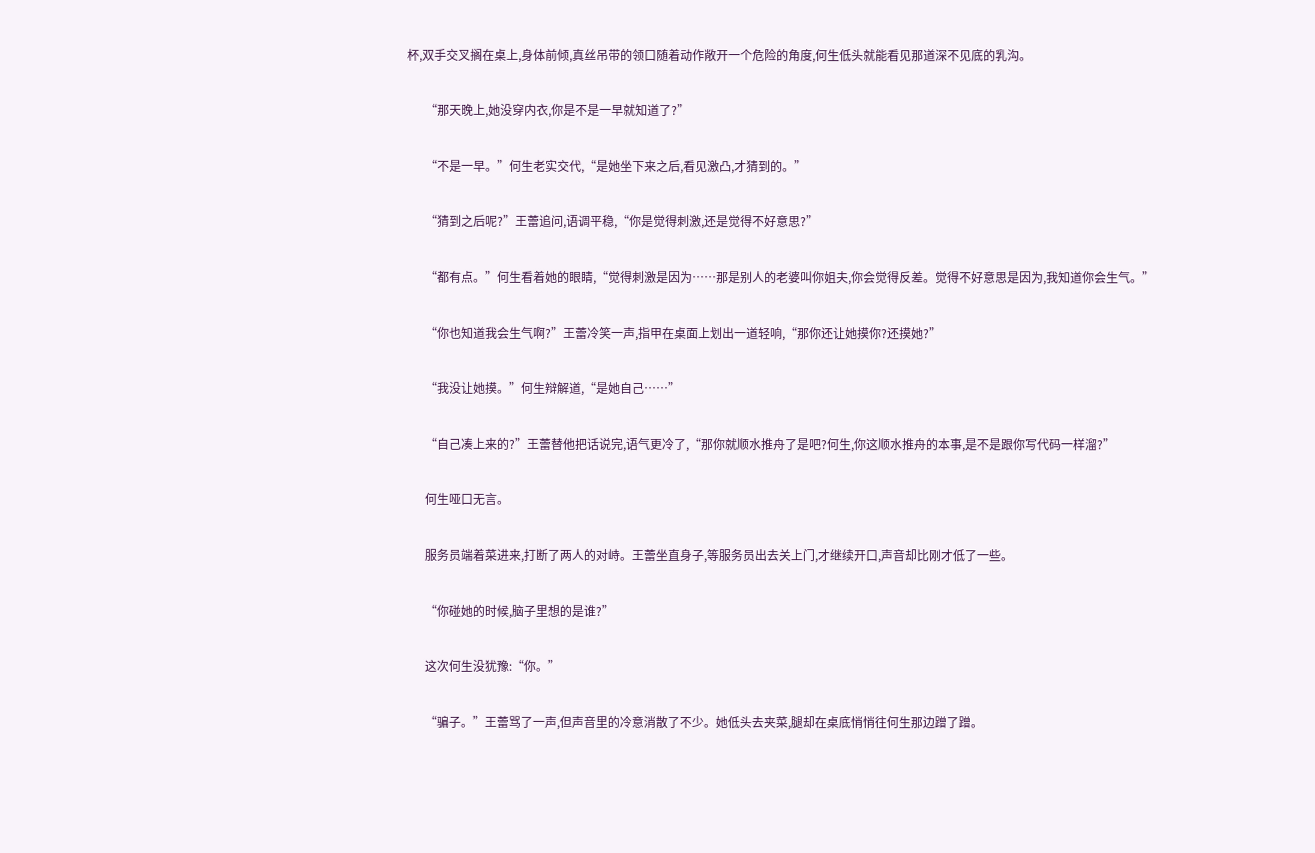杯,双手交叉搁在桌上,身体前倾,真丝吊带的领口随着动作敞开一个危险的角度,何生低头就能看见那道深不见底的乳沟。

      “那天晚上,她没穿内衣,你是不是一早就知道了?”

      “不是一早。”何生老实交代,“是她坐下来之后,看见激凸,才猜到的。”

      “猜到之后呢?”王蕾追问,语调平稳,“你是觉得刺激,还是觉得不好意思?”

      “都有点。”何生看着她的眼睛,“觉得刺激是因为……那是别人的老婆叫你姐夫,你会觉得反差。觉得不好意思是因为,我知道你会生气。”

      “你也知道我会生气啊?”王蕾冷笑一声,指甲在桌面上划出一道轻响,“那你还让她摸你?还摸她?”

      “我没让她摸。”何生辩解道,“是她自己……”

      “自己凑上来的?”王蕾替他把话说完,语气更冷了,“那你就顺水推舟了是吧?何生,你这顺水推舟的本事,是不是跟你写代码一样溜?”

      何生哑口无言。

      服务员端着菜进来,打断了两人的对峙。王蕾坐直身子,等服务员出去关上门,才继续开口,声音却比刚才低了一些。

      “你碰她的时候,脑子里想的是谁?”

      这次何生没犹豫:“你。”

      “骗子。”王蕾骂了一声,但声音里的冷意消散了不少。她低头去夹菜,腿却在桌底悄悄往何生那边蹭了蹭。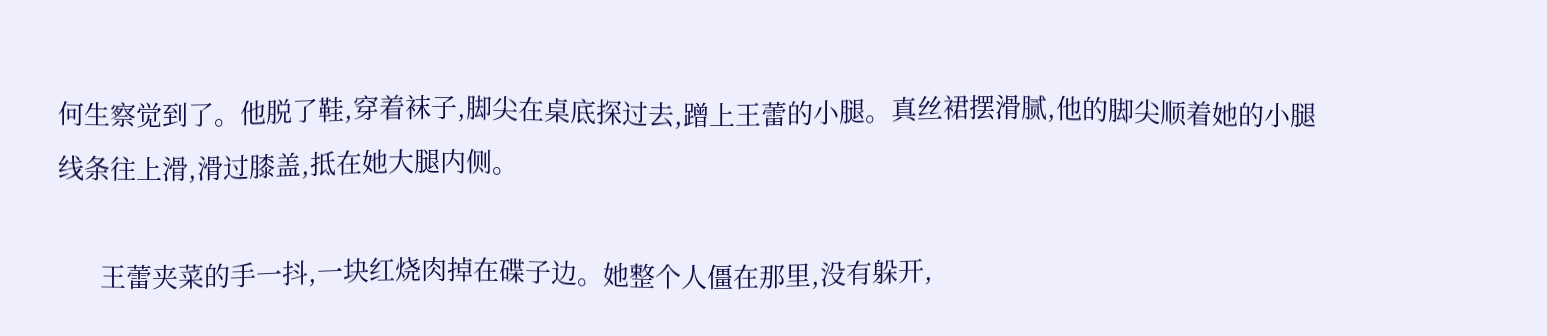何生察觉到了。他脱了鞋,穿着袜子,脚尖在桌底探过去,蹭上王蕾的小腿。真丝裙摆滑腻,他的脚尖顺着她的小腿线条往上滑,滑过膝盖,抵在她大腿内侧。

      王蕾夹菜的手一抖,一块红烧肉掉在碟子边。她整个人僵在那里,没有躲开,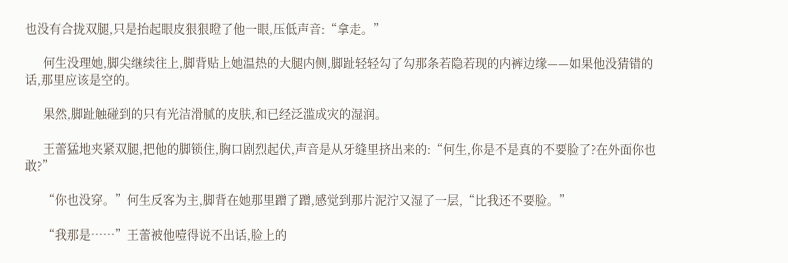也没有合拢双腿,只是抬起眼皮狠狠瞪了他一眼,压低声音:“拿走。”

      何生没理她,脚尖继续往上,脚背贴上她温热的大腿内侧,脚趾轻轻勾了勾那条若隐若现的内裤边缘——如果他没猜错的话,那里应该是空的。

      果然,脚趾触碰到的只有光洁滑腻的皮肤,和已经泛滥成灾的湿润。

      王蕾猛地夹紧双腿,把他的脚锁住,胸口剧烈起伏,声音是从牙缝里挤出来的:“何生,你是不是真的不要脸了?在外面你也敢?”

      “你也没穿。”何生反客为主,脚背在她那里蹭了蹭,感觉到那片泥泞又湿了一层,“比我还不要脸。”

      “我那是……”王蕾被他噎得说不出话,脸上的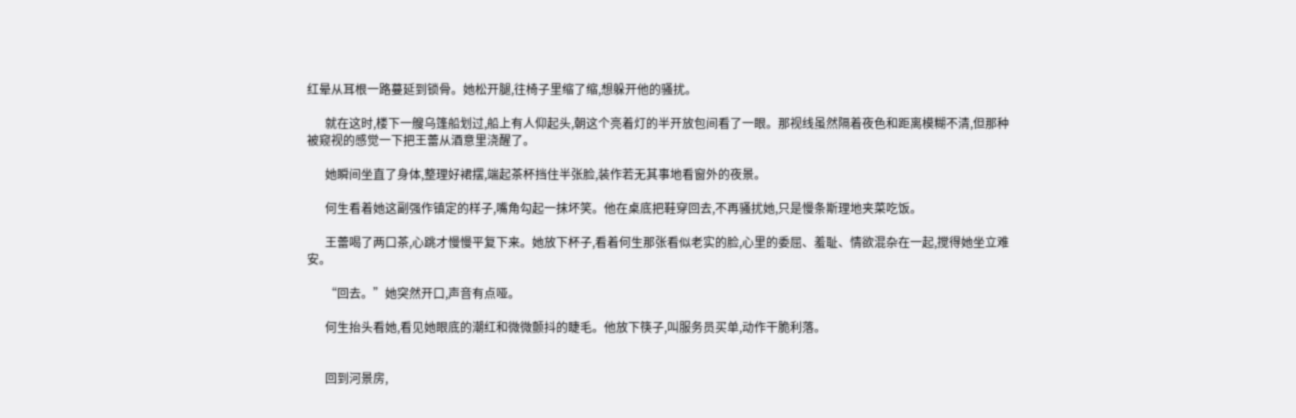红晕从耳根一路蔓延到锁骨。她松开腿,往椅子里缩了缩,想躲开他的骚扰。

      就在这时,楼下一艘乌篷船划过,船上有人仰起头,朝这个亮着灯的半开放包间看了一眼。那视线虽然隔着夜色和距离模糊不清,但那种被窥视的感觉一下把王蕾从酒意里浇醒了。

      她瞬间坐直了身体,整理好裙摆,端起茶杯挡住半张脸,装作若无其事地看窗外的夜景。

      何生看着她这副强作镇定的样子,嘴角勾起一抹坏笑。他在桌底把鞋穿回去,不再骚扰她,只是慢条斯理地夹菜吃饭。

      王蕾喝了两口茶,心跳才慢慢平复下来。她放下杯子,看着何生那张看似老实的脸,心里的委屈、羞耻、情欲混杂在一起,搅得她坐立难安。

      “回去。”她突然开口,声音有点哑。

      何生抬头看她,看见她眼底的潮红和微微颤抖的睫毛。他放下筷子,叫服务员买单,动作干脆利落。


      回到河景房,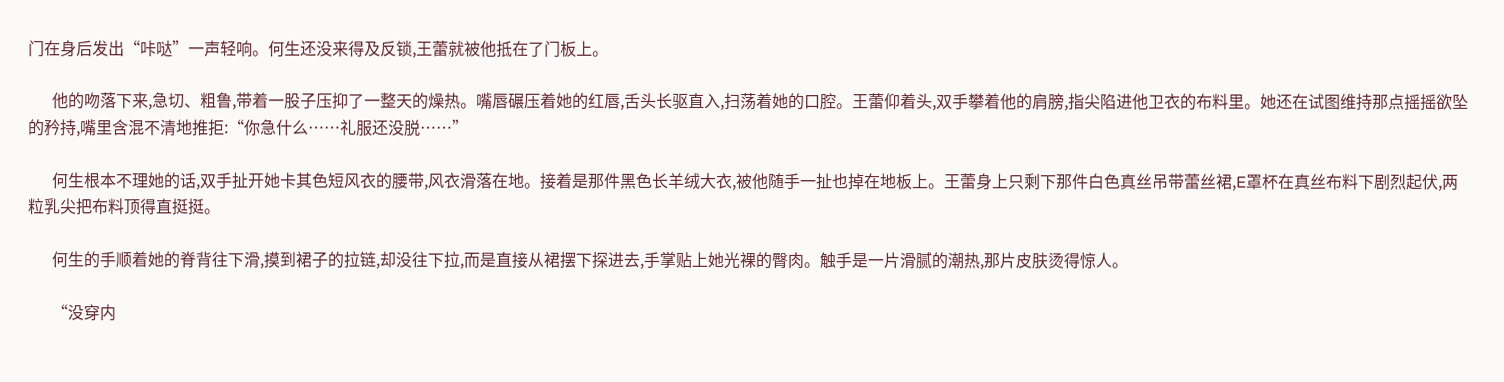门在身后发出“咔哒”一声轻响。何生还没来得及反锁,王蕾就被他抵在了门板上。

      他的吻落下来,急切、粗鲁,带着一股子压抑了一整天的燥热。嘴唇碾压着她的红唇,舌头长驱直入,扫荡着她的口腔。王蕾仰着头,双手攀着他的肩膀,指尖陷进他卫衣的布料里。她还在试图维持那点摇摇欲坠的矜持,嘴里含混不清地推拒:“你急什么……礼服还没脱……”

      何生根本不理她的话,双手扯开她卡其色短风衣的腰带,风衣滑落在地。接着是那件黑色长羊绒大衣,被他随手一扯也掉在地板上。王蕾身上只剩下那件白色真丝吊带蕾丝裙,E罩杯在真丝布料下剧烈起伏,两粒乳尖把布料顶得直挺挺。

      何生的手顺着她的脊背往下滑,摸到裙子的拉链,却没往下拉,而是直接从裙摆下探进去,手掌贴上她光裸的臀肉。触手是一片滑腻的潮热,那片皮肤烫得惊人。

      “没穿内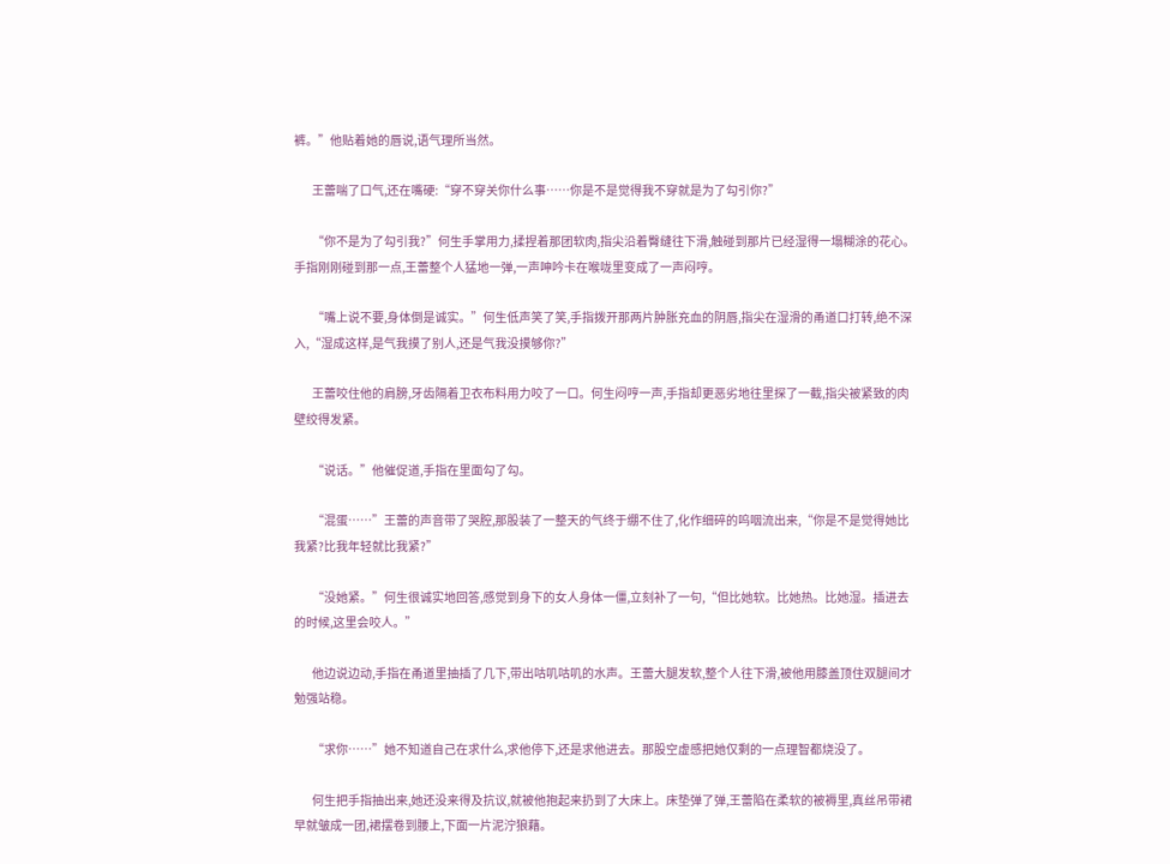裤。”他贴着她的唇说,语气理所当然。

      王蕾喘了口气,还在嘴硬:“穿不穿关你什么事……你是不是觉得我不穿就是为了勾引你?”

      “你不是为了勾引我?”何生手掌用力,揉捏着那团软肉,指尖沿着臀缝往下滑,触碰到那片已经湿得一塌糊涂的花心。手指刚刚碰到那一点,王蕾整个人猛地一弹,一声呻吟卡在喉咙里变成了一声闷哼。

      “嘴上说不要,身体倒是诚实。”何生低声笑了笑,手指拨开那两片肿胀充血的阴唇,指尖在湿滑的甬道口打转,绝不深入,“湿成这样,是气我摸了别人,还是气我没摸够你?”

      王蕾咬住他的肩膀,牙齿隔着卫衣布料用力咬了一口。何生闷哼一声,手指却更恶劣地往里探了一截,指尖被紧致的肉壁绞得发紧。

      “说话。”他催促道,手指在里面勾了勾。

      “混蛋……”王蕾的声音带了哭腔,那股装了一整天的气终于绷不住了,化作细碎的呜咽流出来,“你是不是觉得她比我紧?比我年轻就比我紧?”

      “没她紧。”何生很诚实地回答,感觉到身下的女人身体一僵,立刻补了一句,“但比她软。比她热。比她湿。插进去的时候,这里会咬人。”

      他边说边动,手指在甬道里抽插了几下,带出咕叽咕叽的水声。王蕾大腿发软,整个人往下滑,被他用膝盖顶住双腿间才勉强站稳。

      “求你……”她不知道自己在求什么,求他停下,还是求他进去。那股空虚感把她仅剩的一点理智都烧没了。

      何生把手指抽出来,她还没来得及抗议,就被他抱起来扔到了大床上。床垫弹了弹,王蕾陷在柔软的被褥里,真丝吊带裙早就皱成一团,裙摆卷到腰上,下面一片泥泞狼藉。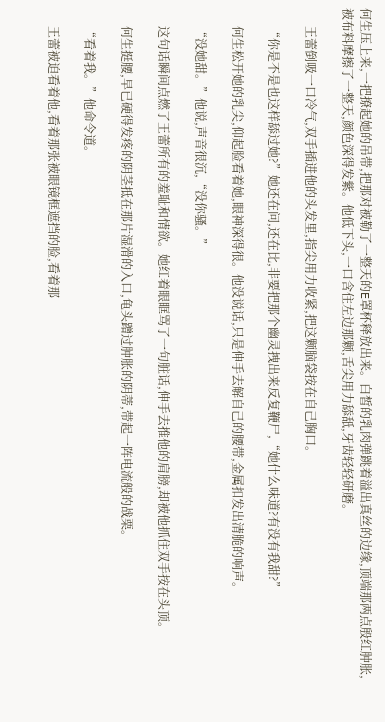何生压上来,一把撩起她的吊带,把那对被勒了一整天的E罩杯释放出来。白皙的乳肉弹跳着溢出真丝的边缘,顶端那两点殷红肿胀,被布料摩擦了一整天,颜色深得发紫。他低下头,一口含住左边那颗,舌尖用力舔舐,牙齿轻轻研磨。

      王蕾倒吸一口冷气,双手插进他的头发里,指尖用力收紧,把这颗脑袋按在自己胸口。

      “你是不是也这样舔过她?”她还在问,还在比,非要把那个幽灵拽出来反复鞭尸,“她什么味道?有没有我甜?”

      何生松开她的乳尖,仰起脸看着她,眼神深得很。他没说话,只是伸手去解自己的腰带,金属扣发出清脆的响声。

      “没她甜。”他说,声音很沉,“没你骚。”

      这句话瞬间点燃了王蕾所有的羞耻和情欲。她红着眼眶骂了一句脏话,伸手去推他的肩膀,却被他抓住双手按在头顶。

      何生挺腰,早已硬得发疼的阴茎抵在那片湿滑的入口,龟头蹭过肿胀的阴蒂,带起一阵电流般的战栗。

      “看着我。”他命令道。

      王蕾被迫看着他,看着那张被眼镜框遮挡的脸,看着那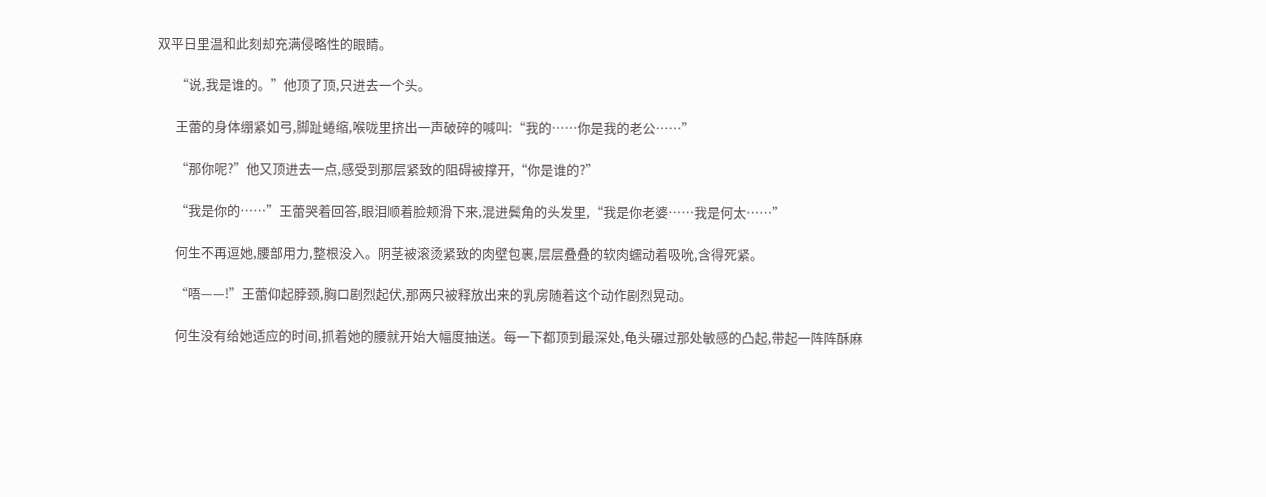双平日里温和此刻却充满侵略性的眼睛。

      “说,我是谁的。”他顶了顶,只进去一个头。

      王蕾的身体绷紧如弓,脚趾蜷缩,喉咙里挤出一声破碎的喊叫:“我的……你是我的老公……”

      “那你呢?”他又顶进去一点,感受到那层紧致的阻碍被撑开,“你是谁的?”

      “我是你的……”王蕾哭着回答,眼泪顺着脸颊滑下来,混进鬓角的头发里,“我是你老婆……我是何太……”

      何生不再逗她,腰部用力,整根没入。阴茎被滚烫紧致的肉壁包裹,层层叠叠的软肉蠕动着吸吮,含得死紧。

      “唔——!”王蕾仰起脖颈,胸口剧烈起伏,那两只被释放出来的乳房随着这个动作剧烈晃动。

      何生没有给她适应的时间,抓着她的腰就开始大幅度抽送。每一下都顶到最深处,龟头碾过那处敏感的凸起,带起一阵阵酥麻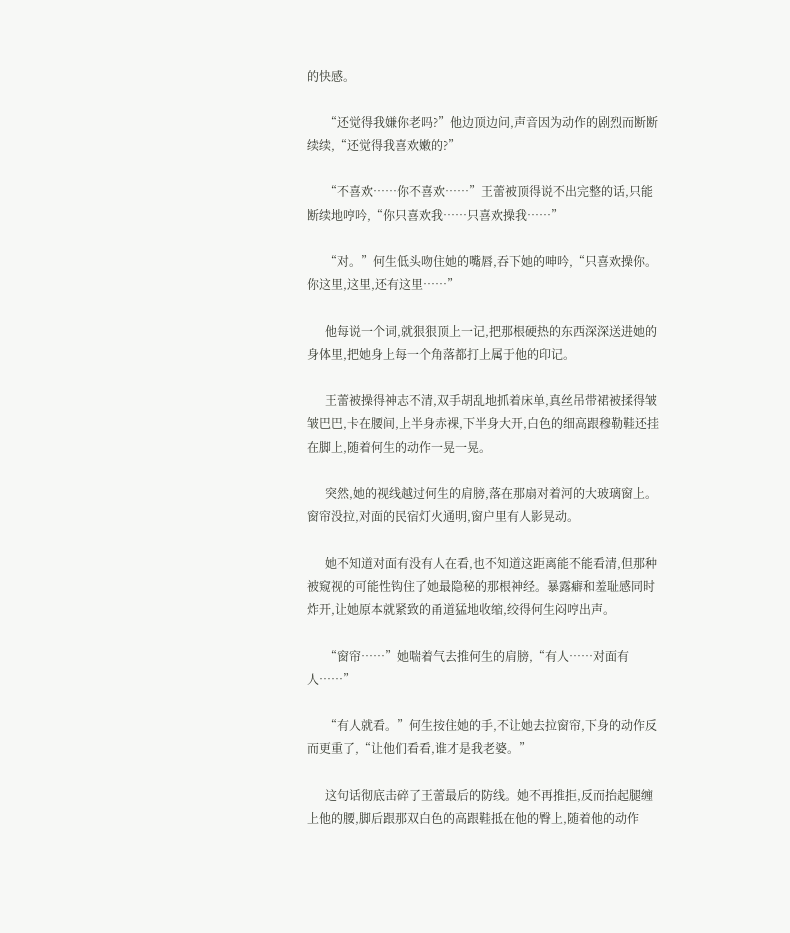的快感。

      “还觉得我嫌你老吗?”他边顶边问,声音因为动作的剧烈而断断续续,“还觉得我喜欢嫩的?”

      “不喜欢……你不喜欢……”王蕾被顶得说不出完整的话,只能断续地哼吟,“你只喜欢我……只喜欢操我……”

      “对。”何生低头吻住她的嘴唇,吞下她的呻吟,“只喜欢操你。你这里,这里,还有这里……”

      他每说一个词,就狠狠顶上一记,把那根硬热的东西深深送进她的身体里,把她身上每一个角落都打上属于他的印记。

      王蕾被操得神志不清,双手胡乱地抓着床单,真丝吊带裙被揉得皱皱巴巴,卡在腰间,上半身赤裸,下半身大开,白色的细高跟穆勒鞋还挂在脚上,随着何生的动作一晃一晃。

      突然,她的视线越过何生的肩膀,落在那扇对着河的大玻璃窗上。窗帘没拉,对面的民宿灯火通明,窗户里有人影晃动。

      她不知道对面有没有人在看,也不知道这距离能不能看清,但那种被窥视的可能性钩住了她最隐秘的那根神经。暴露癖和羞耻感同时炸开,让她原本就紧致的甬道猛地收缩,绞得何生闷哼出声。

      “窗帘……”她喘着气去推何生的肩膀,“有人……对面有人……”

      “有人就看。”何生按住她的手,不让她去拉窗帘,下身的动作反而更重了,“让他们看看,谁才是我老婆。”

      这句话彻底击碎了王蕾最后的防线。她不再推拒,反而抬起腿缠上他的腰,脚后跟那双白色的高跟鞋抵在他的臀上,随着他的动作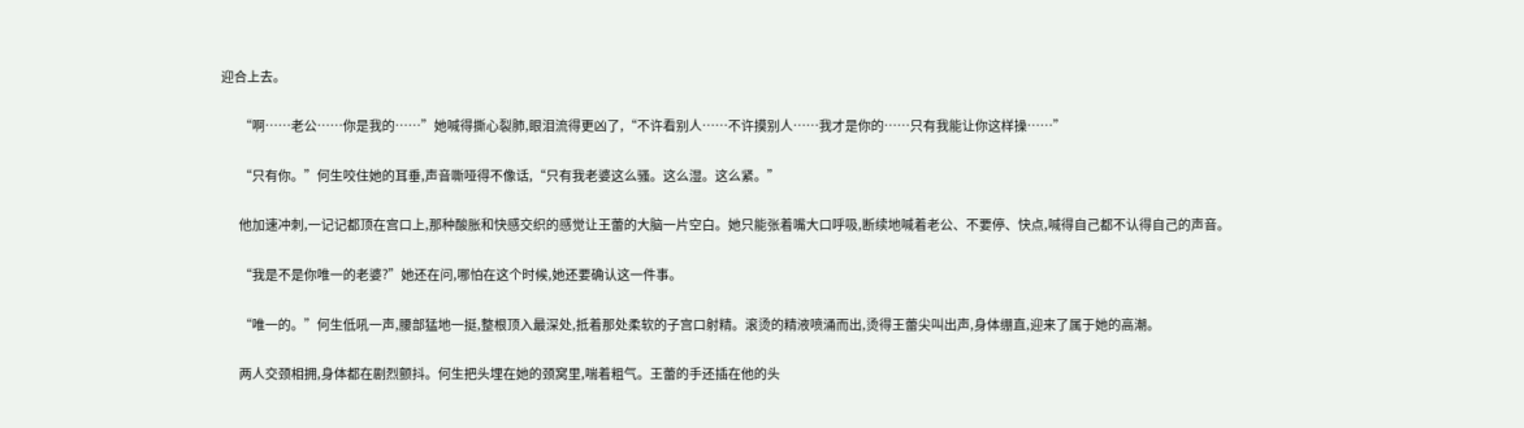迎合上去。

      “啊……老公……你是我的……”她喊得撕心裂肺,眼泪流得更凶了,“不许看别人……不许摸别人……我才是你的……只有我能让你这样操……”

      “只有你。”何生咬住她的耳垂,声音嘶哑得不像话,“只有我老婆这么骚。这么湿。这么紧。”

      他加速冲刺,一记记都顶在宫口上,那种酸胀和快感交织的感觉让王蕾的大脑一片空白。她只能张着嘴大口呼吸,断续地喊着老公、不要停、快点,喊得自己都不认得自己的声音。

      “我是不是你唯一的老婆?”她还在问,哪怕在这个时候,她还要确认这一件事。

      “唯一的。”何生低吼一声,腰部猛地一挺,整根顶入最深处,抵着那处柔软的子宫口射精。滚烫的精液喷涌而出,烫得王蕾尖叫出声,身体绷直,迎来了属于她的高潮。

      两人交颈相拥,身体都在剧烈颤抖。何生把头埋在她的颈窝里,喘着粗气。王蕾的手还插在他的头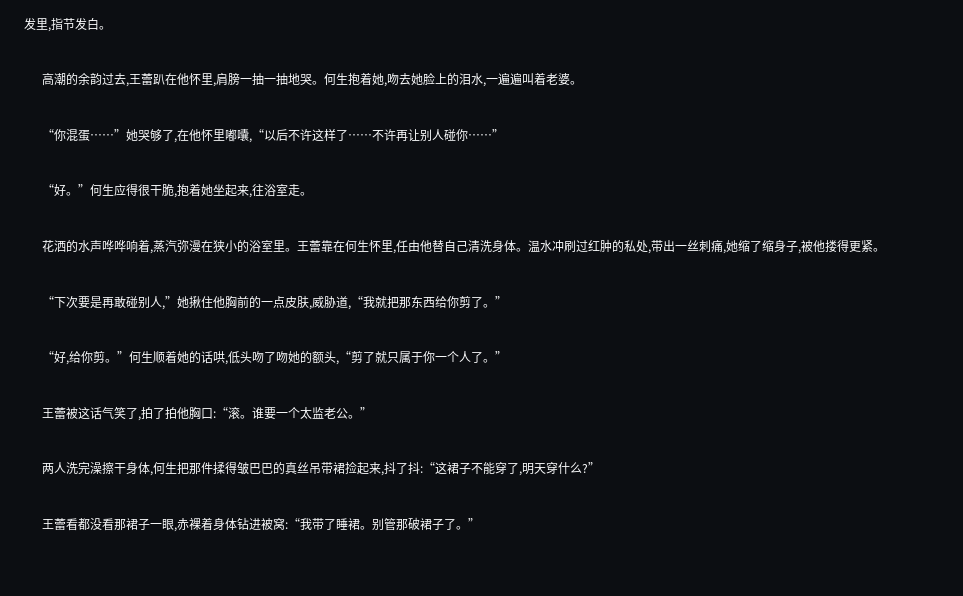发里,指节发白。

      高潮的余韵过去,王蕾趴在他怀里,肩膀一抽一抽地哭。何生抱着她,吻去她脸上的泪水,一遍遍叫着老婆。

      “你混蛋……”她哭够了,在他怀里嘟囔,“以后不许这样了……不许再让别人碰你……”

      “好。”何生应得很干脆,抱着她坐起来,往浴室走。

      花洒的水声哗哗响着,蒸汽弥漫在狭小的浴室里。王蕾靠在何生怀里,任由他替自己清洗身体。温水冲刷过红肿的私处,带出一丝刺痛,她缩了缩身子,被他搂得更紧。

      “下次要是再敢碰别人,”她揪住他胸前的一点皮肤,威胁道,“我就把那东西给你剪了。”

      “好,给你剪。”何生顺着她的话哄,低头吻了吻她的额头,“剪了就只属于你一个人了。”

      王蕾被这话气笑了,拍了拍他胸口:“滚。谁要一个太监老公。”

      两人洗完澡擦干身体,何生把那件揉得皱巴巴的真丝吊带裙捡起来,抖了抖:“这裙子不能穿了,明天穿什么?”

      王蕾看都没看那裙子一眼,赤裸着身体钻进被窝:“我带了睡裙。别管那破裙子了。”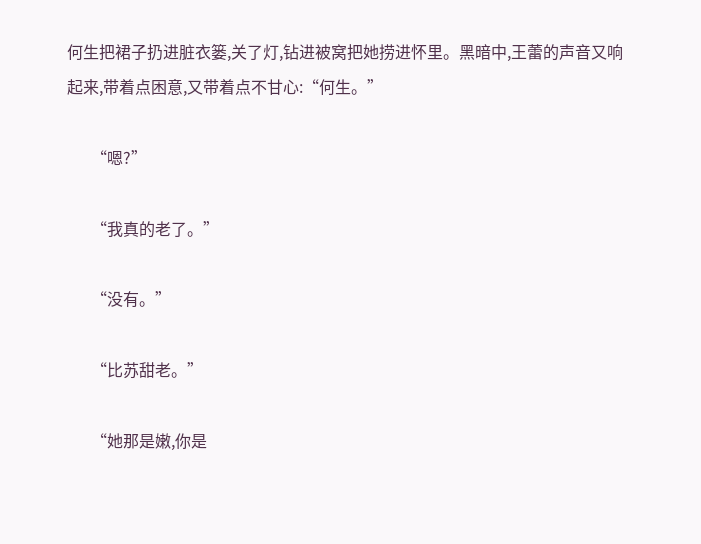何生把裙子扔进脏衣篓,关了灯,钻进被窝把她捞进怀里。黑暗中,王蕾的声音又响起来,带着点困意,又带着点不甘心:“何生。”

      “嗯?”

      “我真的老了。”

      “没有。”

      “比苏甜老。”

      “她那是嫩,你是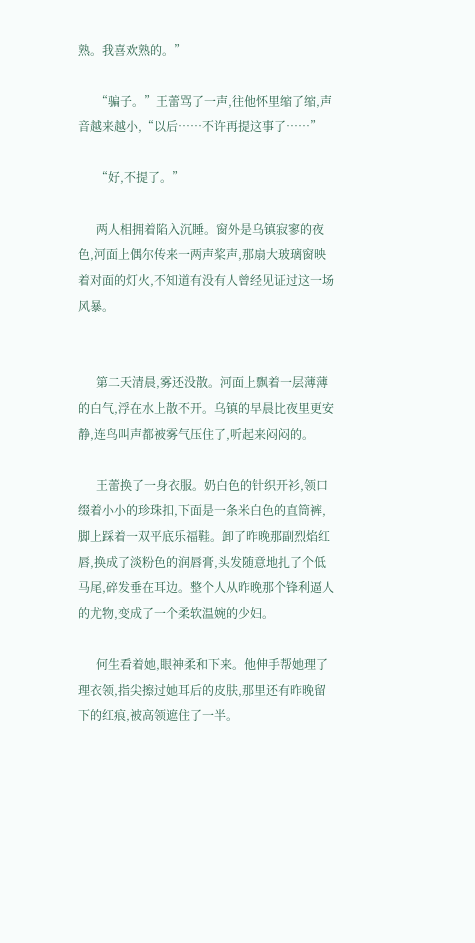熟。我喜欢熟的。”

      “骗子。”王蕾骂了一声,往他怀里缩了缩,声音越来越小,“以后……不许再提这事了……”

      “好,不提了。”

      两人相拥着陷入沉睡。窗外是乌镇寂寥的夜色,河面上偶尔传来一两声桨声,那扇大玻璃窗映着对面的灯火,不知道有没有人曾经见证过这一场风暴。


      第二天清晨,雾还没散。河面上飘着一层薄薄的白气,浮在水上散不开。乌镇的早晨比夜里更安静,连鸟叫声都被雾气压住了,听起来闷闷的。

      王蕾换了一身衣服。奶白色的针织开衫,领口缀着小小的珍珠扣,下面是一条米白色的直筒裤,脚上踩着一双平底乐福鞋。卸了昨晚那副烈焰红唇,换成了淡粉色的润唇膏,头发随意地扎了个低马尾,碎发垂在耳边。整个人从昨晚那个锋利逼人的尤物,变成了一个柔软温婉的少妇。

      何生看着她,眼神柔和下来。他伸手帮她理了理衣领,指尖擦过她耳后的皮肤,那里还有昨晚留下的红痕,被高领遮住了一半。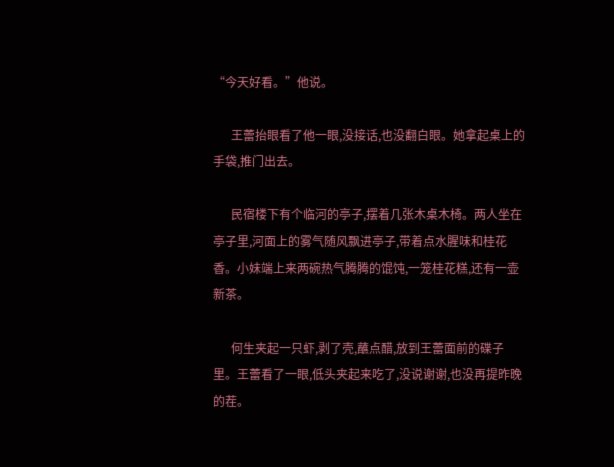“今天好看。”他说。

      王蕾抬眼看了他一眼,没接话,也没翻白眼。她拿起桌上的手袋,推门出去。

      民宿楼下有个临河的亭子,摆着几张木桌木椅。两人坐在亭子里,河面上的雾气随风飘进亭子,带着点水腥味和桂花香。小妹端上来两碗热气腾腾的馄饨,一笼桂花糕,还有一壶新茶。

      何生夹起一只虾,剥了壳,蘸点醋,放到王蕾面前的碟子里。王蕾看了一眼,低头夹起来吃了,没说谢谢,也没再提昨晚的茬。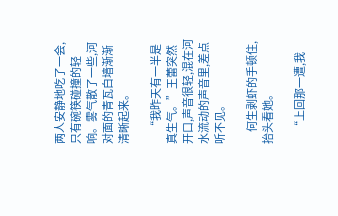两人安静地吃了一会,只有碗筷碰撞的轻响。雾气散了一些,河对面的青瓦白墙渐渐清晰起来。

      “我昨天有一半是真生气。”王蕾突然开口,声音很轻,混在河水流动的声音里,差点听不见。

      何生剥虾的手顿住,抬头看她。

      “上回那一遭,我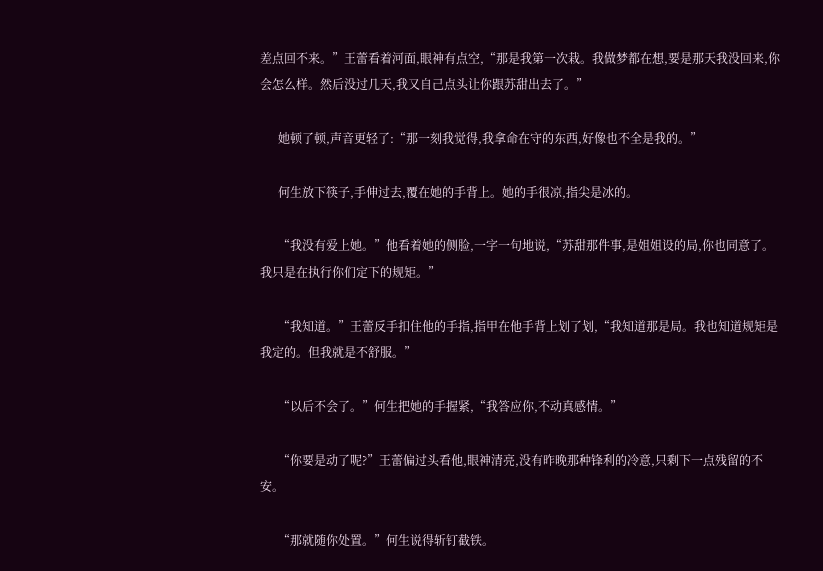差点回不来。”王蕾看着河面,眼神有点空,“那是我第一次栽。我做梦都在想,要是那天我没回来,你会怎么样。然后没过几天,我又自己点头让你跟苏甜出去了。”

      她顿了顿,声音更轻了:“那一刻我觉得,我拿命在守的东西,好像也不全是我的。”

      何生放下筷子,手伸过去,覆在她的手背上。她的手很凉,指尖是冰的。

      “我没有爱上她。”他看着她的侧脸,一字一句地说,“苏甜那件事,是姐姐设的局,你也同意了。我只是在执行你们定下的规矩。”

      “我知道。”王蕾反手扣住他的手指,指甲在他手背上划了划,“我知道那是局。我也知道规矩是我定的。但我就是不舒服。”

      “以后不会了。”何生把她的手握紧,“我答应你,不动真感情。”

      “你要是动了呢?”王蕾偏过头看他,眼神清亮,没有昨晚那种锋利的冷意,只剩下一点残留的不安。

      “那就随你处置。”何生说得斩钉截铁。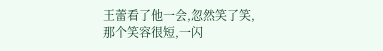王蕾看了他一会,忽然笑了笑,那个笑容很短,一闪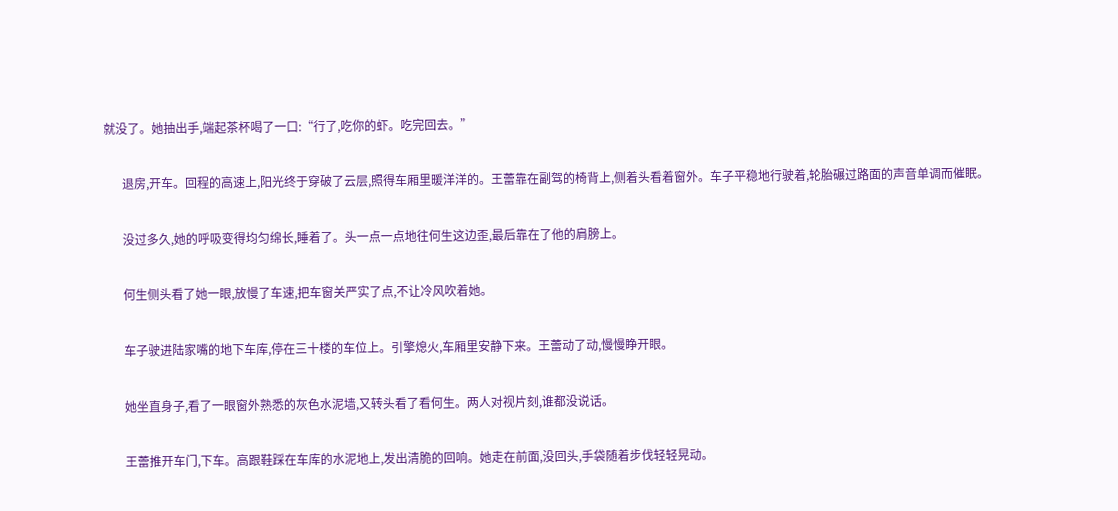就没了。她抽出手,端起茶杯喝了一口:“行了,吃你的虾。吃完回去。”

      退房,开车。回程的高速上,阳光终于穿破了云层,照得车厢里暖洋洋的。王蕾靠在副驾的椅背上,侧着头看着窗外。车子平稳地行驶着,轮胎碾过路面的声音单调而催眠。

      没过多久,她的呼吸变得均匀绵长,睡着了。头一点一点地往何生这边歪,最后靠在了他的肩膀上。

      何生侧头看了她一眼,放慢了车速,把车窗关严实了点,不让冷风吹着她。

      车子驶进陆家嘴的地下车库,停在三十楼的车位上。引擎熄火,车厢里安静下来。王蕾动了动,慢慢睁开眼。

      她坐直身子,看了一眼窗外熟悉的灰色水泥墙,又转头看了看何生。两人对视片刻,谁都没说话。

      王蕾推开车门,下车。高跟鞋踩在车库的水泥地上,发出清脆的回响。她走在前面,没回头,手袋随着步伐轻轻晃动。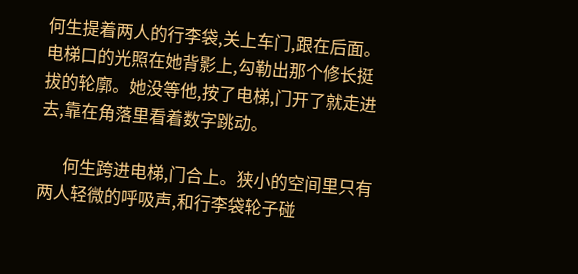何生提着两人的行李袋,关上车门,跟在后面。电梯口的光照在她背影上,勾勒出那个修长挺拔的轮廓。她没等他,按了电梯,门开了就走进去,靠在角落里看着数字跳动。

      何生跨进电梯,门合上。狭小的空间里只有两人轻微的呼吸声,和行李袋轮子碰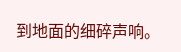到地面的细碎声响。